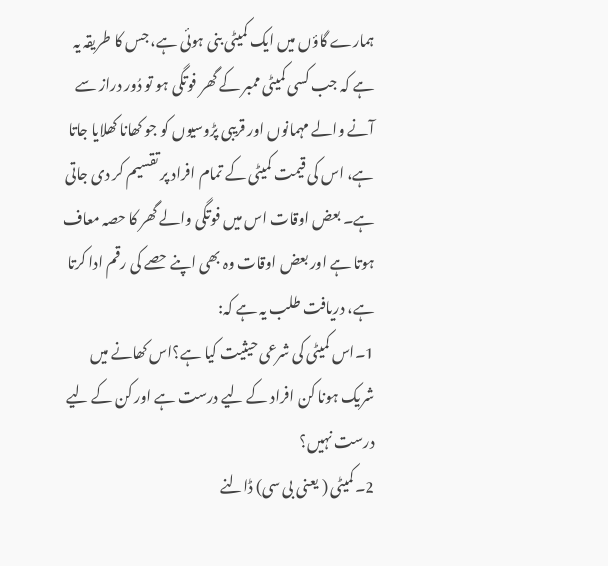ہمارے گاؤں میں ایک کمیٹی بنی ہوئی ہے، جس کا طریقہ یہ ہے کہ جب کسی کمیٹی ممبر کے گھر فوتگی ہو تو دُور دراز سے آنے والے مہمانوں اور قریبی پڑوسیوں کو جو کھانا کھلایا جاتا ہے، اس کی قیمت کمیٹی کے تمام افراد پر تقسیم کر دی جاتی ہے۔ بعض اوقات اس میں فوتگی والے گھر کا حصہ معاف ہوتا ہے اور بعض اوقات وہ بھی اپنے حصے کی رقم ادا کرتا ہے، دریافت طلب یہ ہے کہ:
1۔اس کمیٹی کی شرعی حیثیت کیا ہے؟اس کھانے میں شریک ہونا کن افراد کے لیے درست ہے اور کن کے لیے درست نہیں؟
2۔کمیٹی ( یعنی بی سی) ڈالنے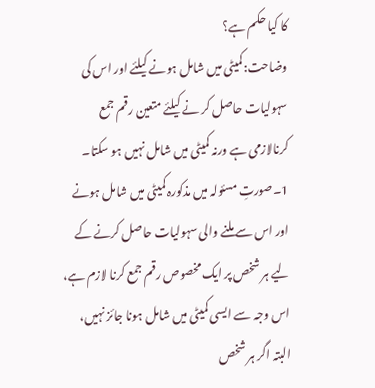کا کیا حکم ہے؟
وضاحت:کمیٹی میں شامل ہونے کیلئے اور اس کی سہولیات حاصل کر نے کیلئے متعین رقم جمع کرنالازمی ہے ورنہ کمیٹی میں شامل نہیں ہو سکتا۔
1۔صورتِ مسئولہ میں مذکورہ کمیٹی میں شامل ہونے اور اس سے ملنے والی سہولیات حاصل کرنے کے لیے ہر شخص پر ایک مخصوص رقم جمع کرنا لازم ہے، اس وجہ سے ایسی کمیٹی میں شامل ہونا جائز نہیں، البتہ اگر ہر شخص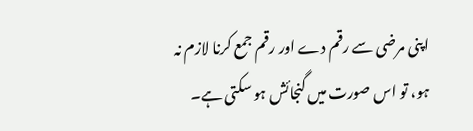اپنی مرضی سے رقم دے اور رقم جمع کرنا لازم نہ ہو، تو اس صورت میں گنجائش ہو سکتی ہے۔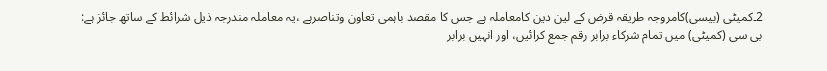2۔کمیٹی (بیسی)کامروجہ طریقہ قرض کے لین دین کامعاملہ ہے جس کا مقصد باہمی تعاون وتناصرہے ،یہ معاملہ مندرجہ ذیل شرائط کے ساتھ جائز ہے:
بی سی (کمیٹی) میں تمام شرکاء برابر رقم جمع کرائیں، اور انہیں برابر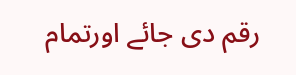رقم دی جائے اورتمام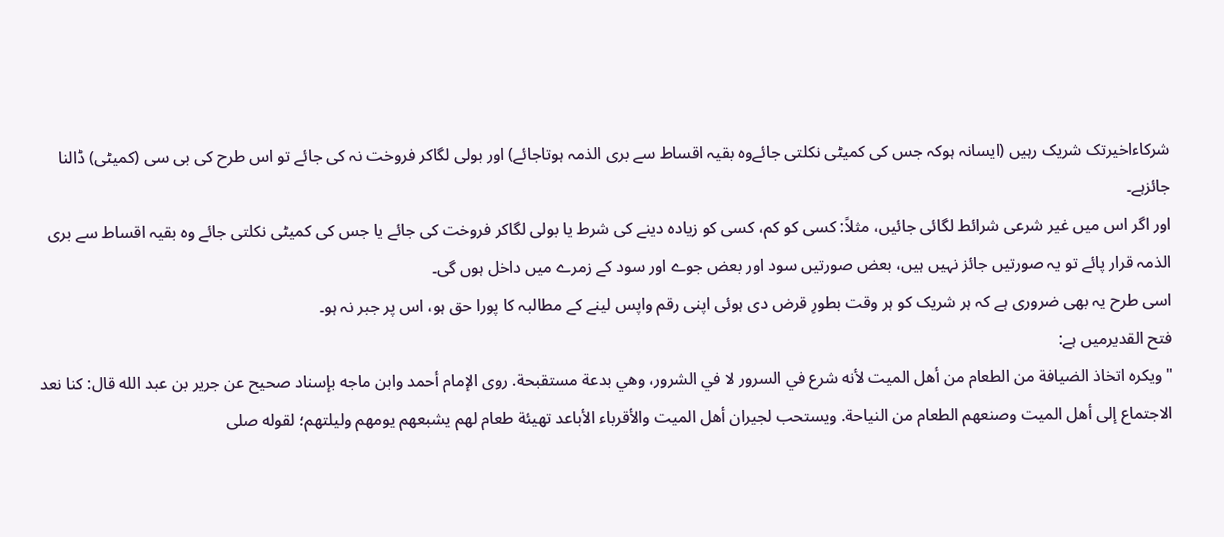شرکاءاخیرتک شریک رہیں (ایسانہ ہوکہ جس کی کمیٹی نکلتی جائےوہ بقیہ اقساط سے بری الذمہ ہوتاجائے) اور بولی لگاکر فروخت نہ کی جائے تو اس طرح کی بی سی (کمیٹی) ڈالنا جائزہے۔
اور اگر اس میں غیر شرعی شرائط لگائی جائیں، مثلاً: کسی کو کم، کسی کو زیادہ دینے کی شرط یا بولی لگاکر فروخت کی جائے یا جس کی کمیٹی نکلتی جائے وہ بقیہ اقساط سے بری الذمہ قرار پائے تو یہ صورتیں جائز نہیں ہیں، بعض صورتیں سود اور بعض جوے اور سود کے زمرے میں داخل ہوں گی۔
اسی طرح یہ بھی ضروری ہے کہ ہر شریک کو ہر وقت بطورِ قرض دی ہوئی اپنی رقم واپس لینے کے مطالبہ کا پورا حق ہو، اس پر جبر نہ ہو۔
فتح القدیرمیں ہے:
"ويكره اتخاذ الضيافة من الطعام من أهل الميت لأنه شرع في السرور لا في الشرور، وهي بدعة مستقبحة. روى الإمام أحمد وابن ماجه بإسناد صحيح عن جرير بن عبد الله قال: كنا نعد الاجتماع إلى أهل الميت وصنعهم الطعام من النياحة. ويستحب لجيران أهل الميت والأقرباء الأباعد تهيئة طعام لهم يشبعهم يومهم وليلتهم؛ لقوله صلى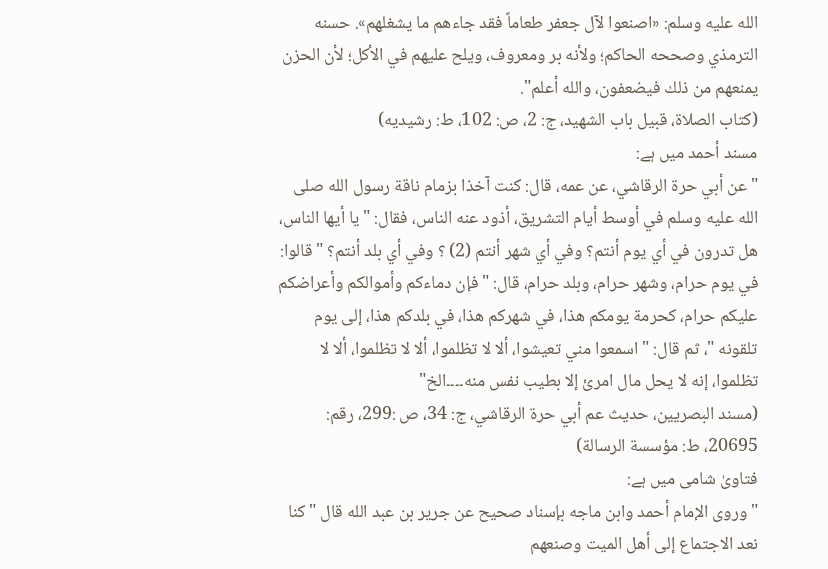الله عليه وسلم: «اصنعوا لآل جعفر طعاماً فقد جاءهم ما يشغلهم». حسنه الترمذي وصححه الحاكم؛ ولأنه بر ومعروف، ويلح عليهم في الأكل؛ لأن الحزن يمنعهم من ذلك فيضعفون، والله أعلم".
(کتاب الصلاة، قبیل باب الشهید، ج: 2، ص: 102، ط: رشیدیه)
مسند أحمد میں ہے:
"عن أبي حرة الرقاشي، عن عمه، قال: كنت آخذا بزمام ناقة رسول الله صلى الله عليه وسلم في أوسط أيام التشريق، أذود عنه الناس، فقال: " يا أيها الناس، هل تدرون في أي يوم أنتم؟ وفي أي شهر أنتم (2) ؟ وفي أي بلد أنتم؟ " قالوا: في يوم حرام، وشهر حرام، وبلد حرام، قال: " فإن دماءكم وأموالكم وأعراضكم عليكم حرام، كحرمة يومكم هذا، في شهركم هذا، في بلدكم هذا، إلى يوم تلقونه "، ثم قال: " اسمعوا مني تعيشوا، ألا لا تظلموا، ألا لا تظلموا، ألا لا تظلموا، إنه لا يحل مال امرئ إلا بطيب نفس منه۔۔۔۔الخ"
(مسند البصریین، حدیث عم أبي حرة الرقاشي، ج: 34، ص :299، رقم: 20695، ط: مؤسسة الرسالة)
فتاویٰ شامی میں ہے:
"وروى الإمام أحمد وابن ماجه بإسناد صحيح عن جرير بن عبد الله قال " كنا نعد الاجتماع إلى أهل الميت وصنعهم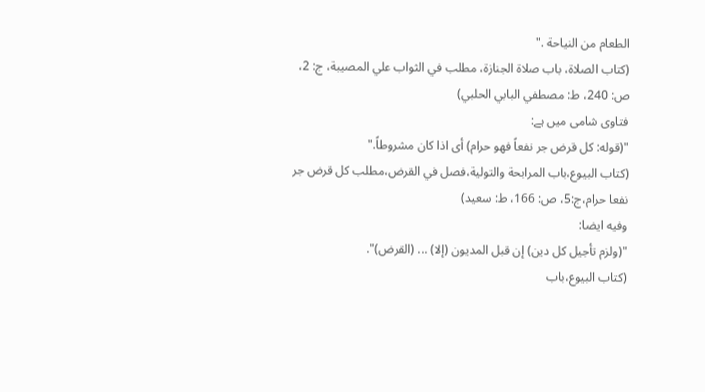الطعام من النياحة ."
(كتاب الصلاة، باب صلاة الجنازة، مطلب في الثواب علي المصيبة، ج: 2، ص: 240، ط: مصطفي البابي الحلبي)
فتاوی شامی میں ہے:
"(قوله: کل قرض جر نفعاً فهو حرام) أی اذا کان مشروطاً."
(كتاب البيوع،باب المرابحة والتولية،فصل في القرض،مطلب كل قرض جر نفعا حرام،ج:5، ص: 166، ط: سعيد)
وفيه ايضا:
"(ولزم تأجيل كل دين) إن قبل المديون (إلا) ... (القرض)".
(كتاب البيوع،باب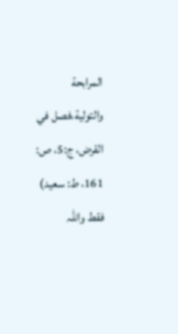المرابحة والتولية،فصل في القرض، ج:5، ص: 161، ط: سعيد)
فقط واللہ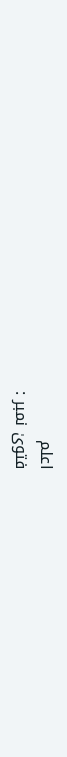اعلم
فتویٰ نمبر :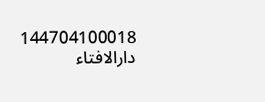144704100018
دارالافتاء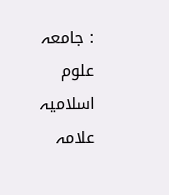: جامعہ علوم اسلامیہ علامہ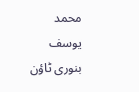محمد یوسف بنوری ٹاؤن